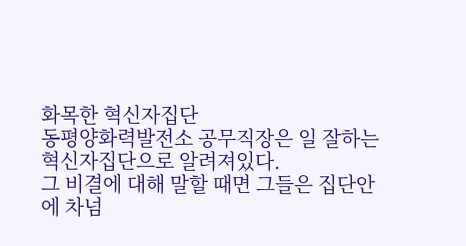화목한 혁신자집단
동평양화력발전소 공무직장은 일 잘하는 혁신자집단으로 알려져있다.
그 비결에 대해 말할 때면 그들은 집단안에 차넘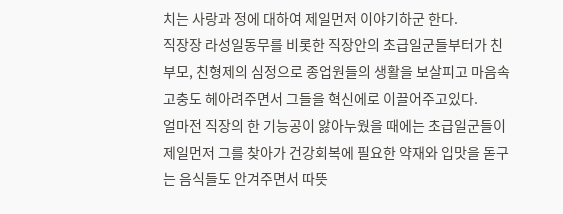치는 사랑과 정에 대하여 제일먼저 이야기하군 한다.
직장장 라성일동무를 비롯한 직장안의 초급일군들부터가 친부모, 친형제의 심정으로 종업원들의 생활을 보살피고 마음속고충도 헤아려주면서 그들을 혁신에로 이끌어주고있다.
얼마전 직장의 한 기능공이 앓아누웠을 때에는 초급일군들이 제일먼저 그를 찾아가 건강회복에 필요한 약재와 입맛을 돋구는 음식들도 안겨주면서 따뜻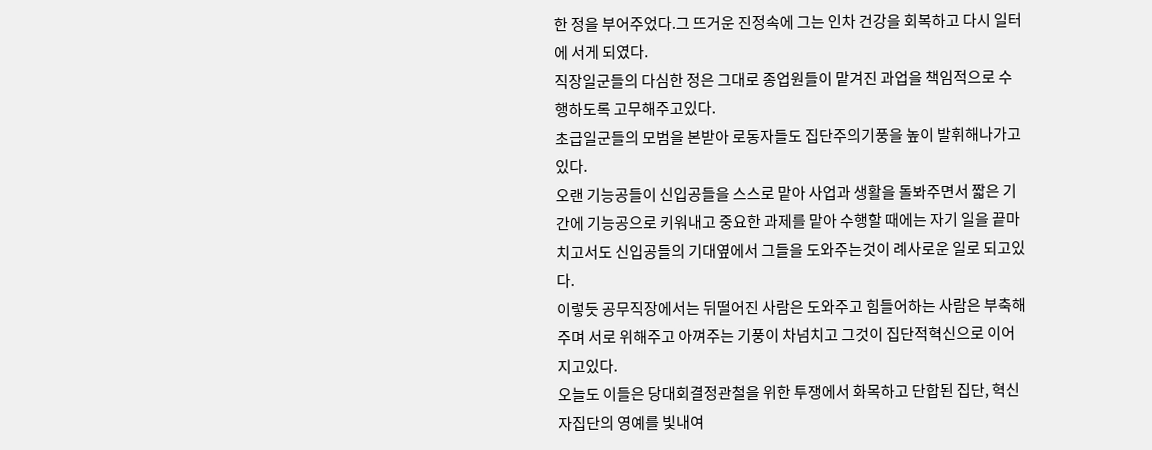한 정을 부어주었다.그 뜨거운 진정속에 그는 인차 건강을 회복하고 다시 일터에 서게 되였다.
직장일군들의 다심한 정은 그대로 종업원들이 맡겨진 과업을 책임적으로 수행하도록 고무해주고있다.
초급일군들의 모범을 본받아 로동자들도 집단주의기풍을 높이 발휘해나가고있다.
오랜 기능공들이 신입공들을 스스로 맡아 사업과 생활을 돌봐주면서 짧은 기간에 기능공으로 키워내고 중요한 과제를 맡아 수행할 때에는 자기 일을 끝마치고서도 신입공들의 기대옆에서 그들을 도와주는것이 례사로운 일로 되고있다.
이렇듯 공무직장에서는 뒤떨어진 사람은 도와주고 힘들어하는 사람은 부축해주며 서로 위해주고 아껴주는 기풍이 차넘치고 그것이 집단적혁신으로 이어지고있다.
오늘도 이들은 당대회결정관철을 위한 투쟁에서 화목하고 단합된 집단, 혁신자집단의 영예를 빛내여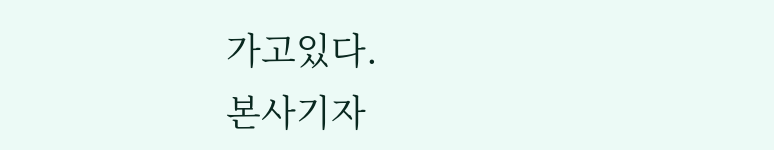가고있다.
본사기자